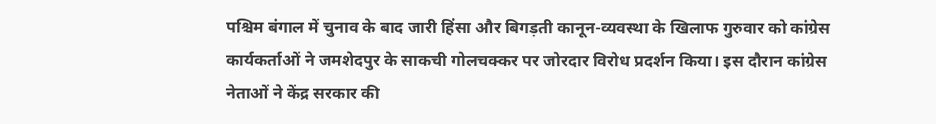पश्चिम बंगाल में चुनाव के बाद जारी हिंसा और बिगड़ती कानून-व्यवस्था के खिलाफ गुरुवार को कांग्रेस कार्यकर्ताओं ने जमशेदपुर के साकची गोलचक्कर पर जोरदार विरोध प्रदर्शन किया। इस दौरान कांग्रेस नेताओं ने केंद्र सरकार की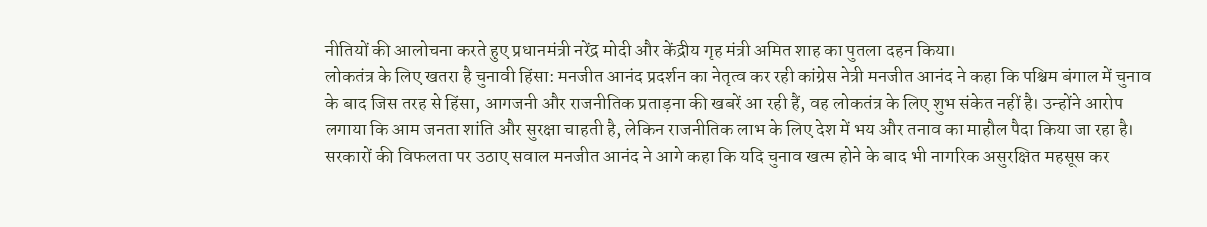नीतियों की आलोचना करते हुए प्रधानमंत्री नरेंद्र मोदी और केंद्रीय गृह मंत्री अमित शाह का पुतला दहन किया।
लोकतंत्र के लिए खतरा है चुनावी हिंसा: मनजीत आनंद प्रदर्शन का नेतृत्व कर रही कांग्रेस नेत्री मनजीत आनंद ने कहा कि पश्चिम बंगाल में चुनाव के बाद जिस तरह से हिंसा, आगजनी और राजनीतिक प्रताड़ना की खबरें आ रही हैं, वह लोकतंत्र के लिए शुभ संकेत नहीं है। उन्होंने आरोप लगाया कि आम जनता शांति और सुरक्षा चाहती है, लेकिन राजनीतिक लाभ के लिए देश में भय और तनाव का माहौल पैदा किया जा रहा है।
सरकारों की विफलता पर उठाए सवाल मनजीत आनंद ने आगे कहा कि यदि चुनाव खत्म होने के बाद भी नागरिक असुरक्षित महसूस कर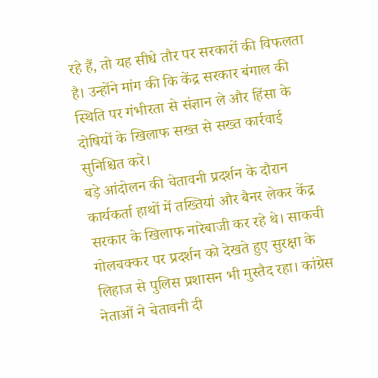रहे हैं, तो यह सीधे तौर पर सरकारों की विफलता है। उन्होंने मांग की कि केंद्र सरकार बंगाल की स्थिति पर गंभीरता से संज्ञान ले और हिंसा के दोषियों के खिलाफ सख्त से सख्त कार्रवाई सुनिश्चित करे।
बड़े आंदोलन की चेतावनी प्रदर्शन के दौरान कार्यकर्ता हाथों में तख्तियां और बैनर लेकर केंद्र सरकार के खिलाफ नारेबाजी कर रहे थे। साकची गोलचक्कर पर प्रदर्शन को देखते हुए सुरक्षा के लिहाज से पुलिस प्रशासन भी मुस्तैद रहा। कांग्रेस नेताओं ने चेतावनी दी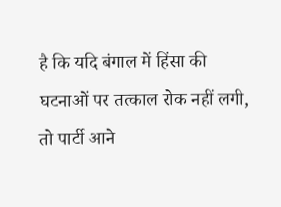है कि यदि बंगाल में हिंसा की घटनाओं पर तत्काल रोक नहीं लगी, तो पार्टी आने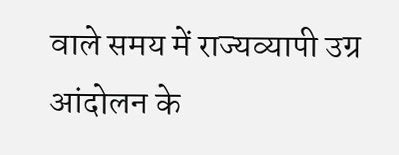वाले समय में राज्यव्यापी उग्र आंदोलन के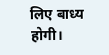लिए बाध्य होगी।